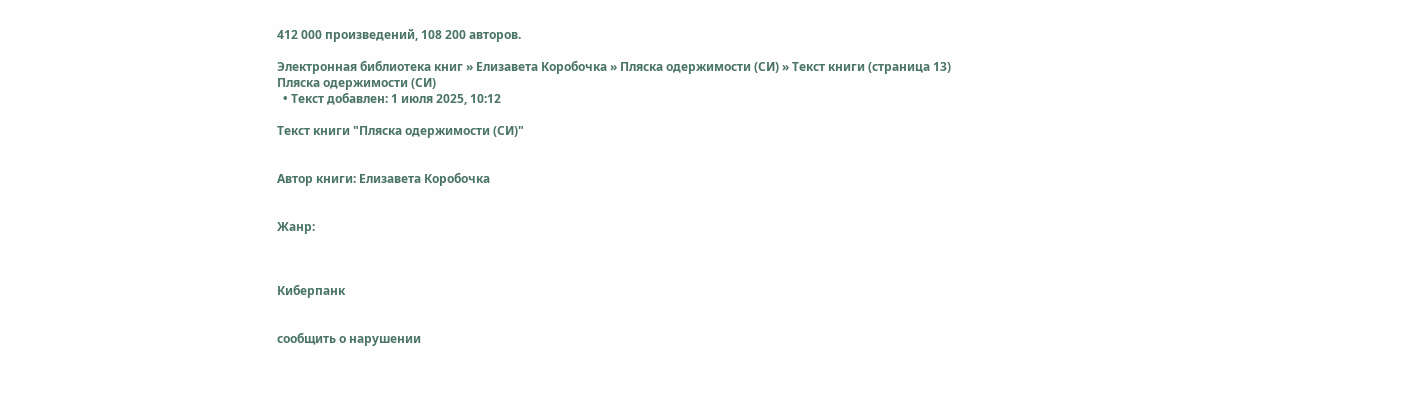412 000 произведений, 108 200 авторов.

Электронная библиотека книг » Елизавета Коробочка » Пляска одержимости (СИ) » Текст книги (страница 13)
Пляска одержимости (СИ)
  • Текст добавлен: 1 июля 2025, 10:12

Текст книги "Пляска одержимости (СИ)"


Автор книги: Елизавета Коробочка


Жанр:



Киберпанк


сообщить о нарушении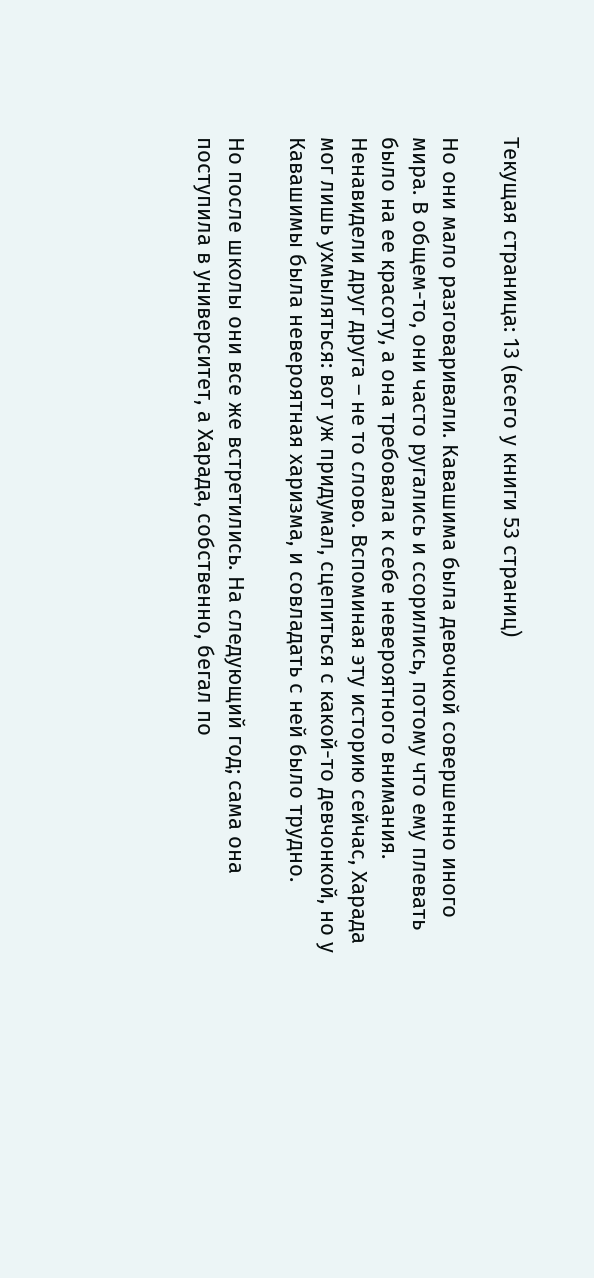Текущая страница: 13 (всего у книги 53 страниц)

Но они мало разговаривали. Кавашима была девочкой совершенно иного мира. В общем-то, они часто ругались и ссорились, потому что ему плевать было на ее красоту, а она требовала к себе невероятного внимания. Ненавидели друг друга – не то слово. Вспоминая эту историю сейчас, Харада мог лишь ухмыляться: вот уж придумал, сцепиться с какой-то девчонкой, но у Кавашимы была невероятная харизма, и совладать с ней было трудно.

Но после школы они все же встретились. На следующий год; сама она поступила в университет, а Харада, собственно, бегал по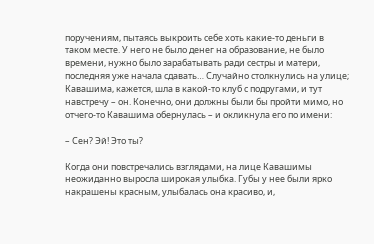поручениям, пытаясь выкроить себе хоть какие-то деньги в таком месте. У него не было денег на образование, не было времени, нужно было зарабатывать ради сестры и матери, последняя уже начала сдавать… Случайно столкнулись на улице; Кавашима, кажется, шла в какой-то клуб с подругами, и тут навстречу – он. Конечно, они должны были бы пройти мимо, но отчего-то Кавашима обернулась – и окликнула его по имени:

– Сен? Эй! Это ты?

Когда они повстречались взглядами, на лице Кавашимы неожиданно выросла широкая улыбка. Губы у нее были ярко накрашены красным, улыбалась она красиво, и,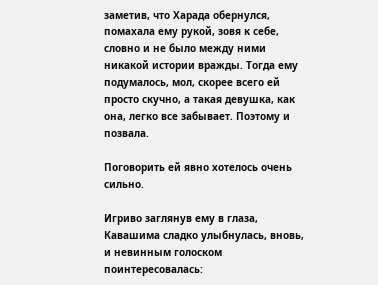заметив, что Харада обернулся, помахала ему рукой, зовя к себе, словно и не было между ними никакой истории вражды. Тогда ему подумалось, мол, скорее всего ей просто скучно, а такая девушка, как она, легко все забывает. Поэтому и позвала.

Поговорить ей явно хотелось очень сильно.

Игриво заглянув ему в глаза, Кавашима сладко улыбнулась, вновь, и невинным голоском поинтересовалась: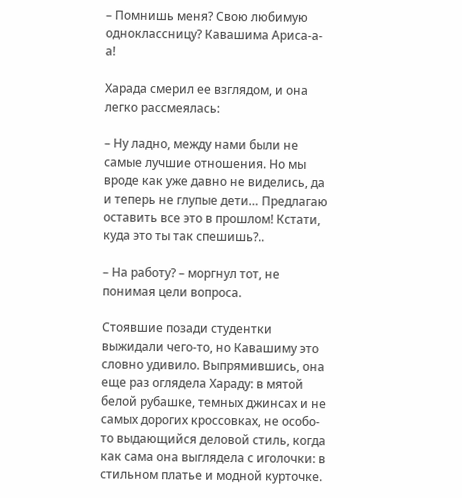– Помнишь меня? Свою любимую одноклассницу? Кавашима Ариса-а-а!

Харада смерил ее взглядом, и она легко рассмеялась:

– Ну ладно, между нами были не самые лучшие отношения. Но мы вроде как уже давно не виделись, да и теперь не глупые дети… Предлагаю оставить все это в прошлом! Кстати, куда это ты так спешишь?..

– На работу? – моргнул тот, не понимая цели вопроса.

Стоявшие позади студентки выжидали чего-то, но Кавашиму это словно удивило. Выпрямившись, она еще раз оглядела Хараду: в мятой белой рубашке, темных джинсах и не самых дорогих кроссовках, не особо-то выдающийся деловой стиль, когда как сама она выглядела с иголочки: в стильном платье и модной курточке.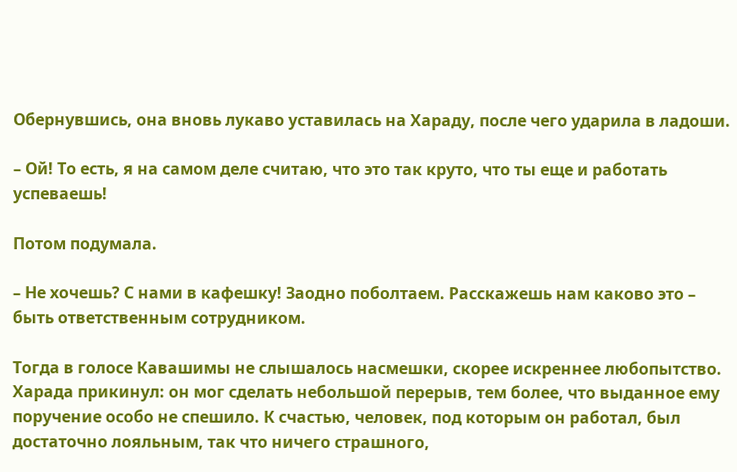Обернувшись, она вновь лукаво уставилась на Хараду, после чего ударила в ладоши.

– Ой! То есть, я на самом деле считаю, что это так круто, что ты еще и работать успеваешь!

Потом подумала.

– Не хочешь? С нами в кафешку! Заодно поболтаем. Расскажешь нам каково это – быть ответственным сотрудником.

Тогда в голосе Кавашимы не слышалось насмешки, скорее искреннее любопытство. Харада прикинул: он мог сделать небольшой перерыв, тем более, что выданное ему поручение особо не спешило. К счастью, человек, под которым он работал, был достаточно лояльным, так что ничего страшного,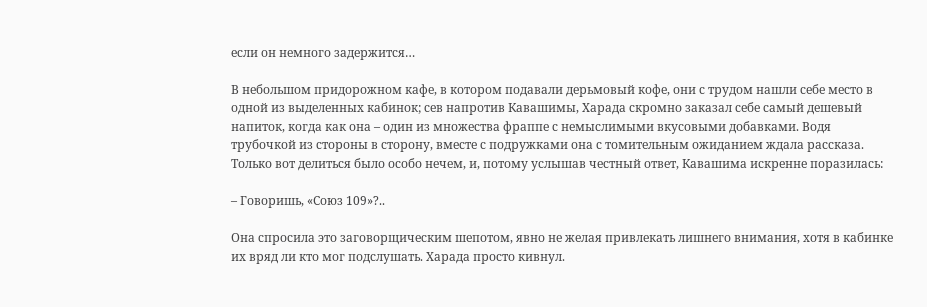если он немного задержится…

В небольшом придорожном кафе, в котором подавали дерьмовый кофе, они с трудом нашли себе место в одной из выделенных кабинок; сев напротив Кавашимы, Харада скромно заказал себе самый дешевый напиток, когда как она – один из множества фраппе с немыслимыми вкусовыми добавками. Водя трубочкой из стороны в сторону, вместе с подружками она с томительным ожиданием ждала рассказа. Только вот делиться было особо нечем, и, потому услышав честный ответ, Кавашима искренне поразилась:

– Говоришь, «Союз 109»?..

Она спросила это заговорщическим шепотом, явно не желая привлекать лишнего внимания, хотя в кабинке их вряд ли кто мог подслушать. Харада просто кивнул.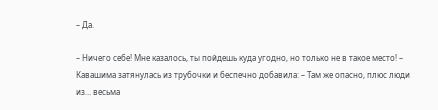– Да.

– Ничего себе! Мне казалось, ты пойдешь куда угодно, но только не в такое место! – Кавашима затянулась из трубочки и беспечно добавила: – Там же опасно, плюс люди из… весьма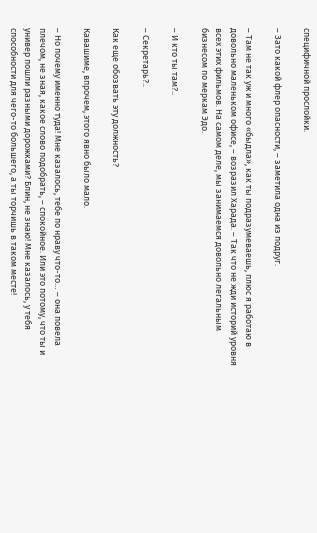специфичной прослойки.

– Зато какой флер опасности, – заметила одна из подруг.

– Там не так уж и много «быдла», как ты подразумеваешь, плюс я работаю в довольно маленьком офисе, – возразил Харада. – Так что не жди историй уровня всех этих фильмов. На самом деле, мы занимаемся довольно легальным бизнесом по меркам Эдо.

– И кто ты там?..

– Секретарь?..

Как еще обозвать эту должность?

Кавашиме, впрочем, этого явно было мало.

– Но почему именно туда! Мне казалось, тебе по нраву что-то… – она повела плечом, не зная, какое слово подобрать, – спокойное. Или это потому, что ты и универ пошли разными дорожками? Блин, не знаю! Мне казалось, у тебя способности для чего-то большего, а ты торчишь в таком месте!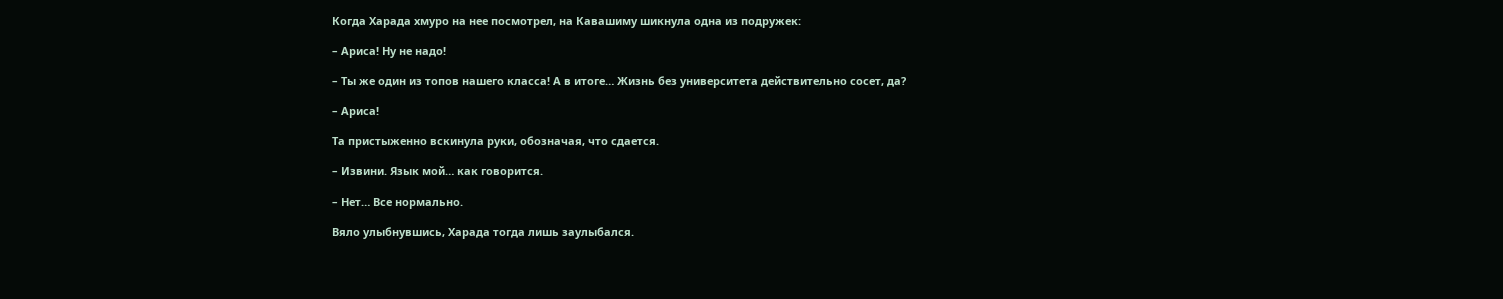Когда Харада хмуро на нее посмотрел, на Кавашиму шикнула одна из подружек:

– Ариса! Ну не надо!

– Ты же один из топов нашего класса! А в итоге… Жизнь без университета действительно сосет, да?

– Ариса!

Та пристыженно вскинула руки, обозначая, что сдается.

– Извини. Язык мой… как говорится.

– Нет… Все нормально.

Вяло улыбнувшись, Харада тогда лишь заулыбался.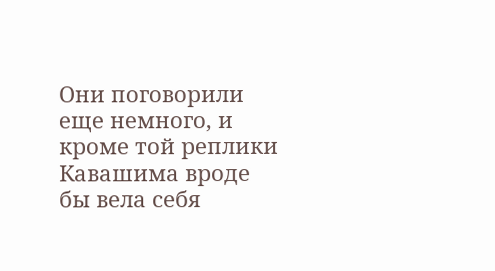Они поговорили еще немного, и кроме той реплики Кавашима вроде бы вела себя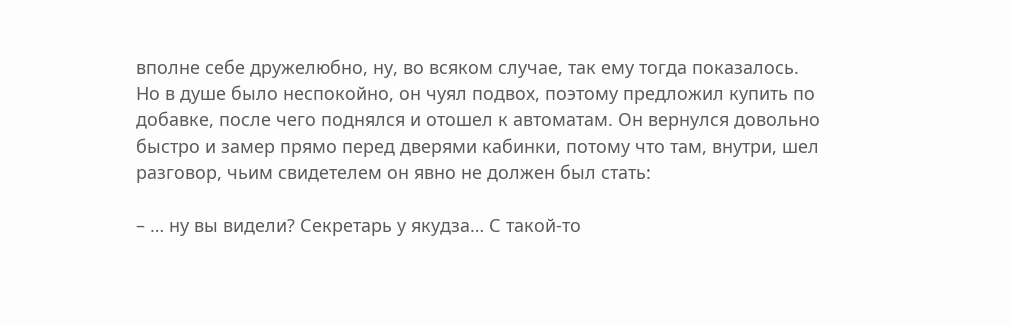вполне себе дружелюбно, ну, во всяком случае, так ему тогда показалось. Но в душе было неспокойно, он чуял подвох, поэтому предложил купить по добавке, после чего поднялся и отошел к автоматам. Он вернулся довольно быстро и замер прямо перед дверями кабинки, потому что там, внутри, шел разговор, чьим свидетелем он явно не должен был стать:

– … ну вы видели? Секретарь у якудза… С такой-то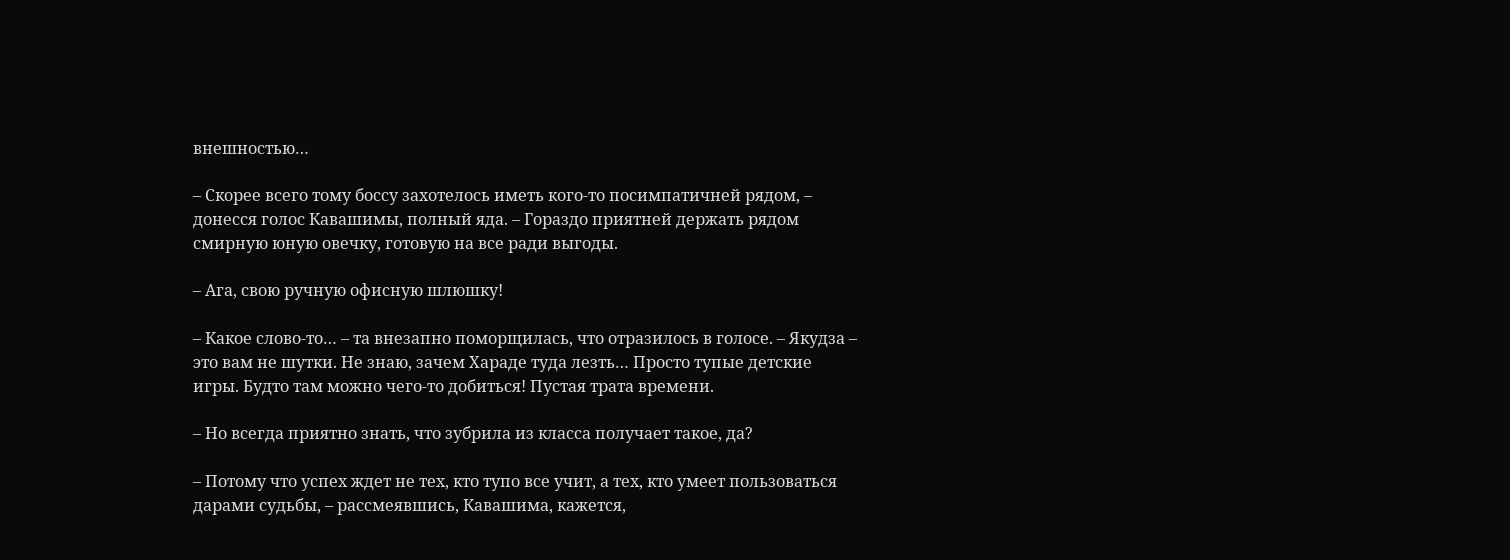внешностью…

– Скорее всего тому боссу захотелось иметь кого-то посимпатичней рядом, – донесся голос Кавашимы, полный яда. – Гораздо приятней держать рядом смирную юную овечку, готовую на все ради выгоды.

– Ага, свою ручную офисную шлюшку!

– Какое слово-то… – та внезапно поморщилась, что отразилось в голосе. – Якудза – это вам не шутки. Не знаю, зачем Хараде туда лезть… Просто тупые детские игры. Будто там можно чего-то добиться! Пустая трата времени.

– Но всегда приятно знать, что зубрила из класса получает такое, да?

– Потому что успех ждет не тех, кто тупо все учит, а тех, кто умеет пользоваться дарами судьбы, – рассмеявшись, Кавашима, кажется,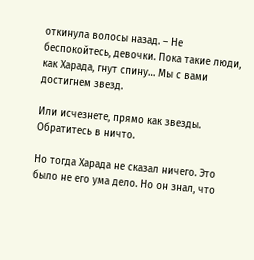откинула волосы назад. – Не беспокойтесь, девочки. Пока такие люди, как Харада, гнут спину… Мы с вами достигнем звезд.

Или исчезнете, прямо как звезды. Обратитесь в ничто.

Но тогда Харада не сказал ничего. Это было не его ума дело. Но он знал, что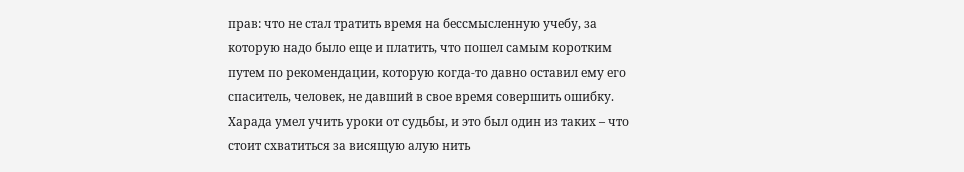прав: что не стал тратить время на бессмысленную учебу, за которую надо было еще и платить, что пошел самым коротким путем по рекомендации, которую когда-то давно оставил ему его спаситель, человек, не давший в свое время совершить ошибку. Харада умел учить уроки от судьбы, и это был один из таких – что стоит схватиться за висящую алую нить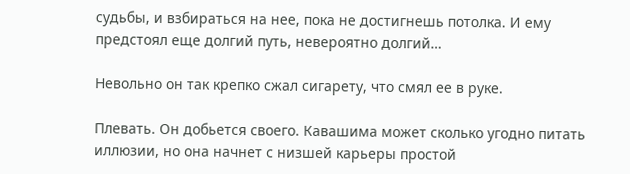судьбы, и взбираться на нее, пока не достигнешь потолка. И ему предстоял еще долгий путь, невероятно долгий…

Невольно он так крепко сжал сигарету, что смял ее в руке.

Плевать. Он добьется своего. Кавашима может сколько угодно питать иллюзии, но она начнет с низшей карьеры простой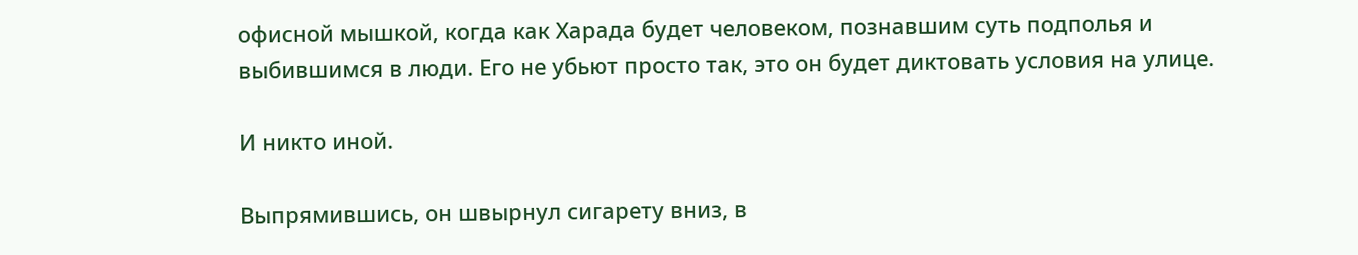офисной мышкой, когда как Харада будет человеком, познавшим суть подполья и выбившимся в люди. Его не убьют просто так, это он будет диктовать условия на улице.

И никто иной.

Выпрямившись, он швырнул сигарету вниз, в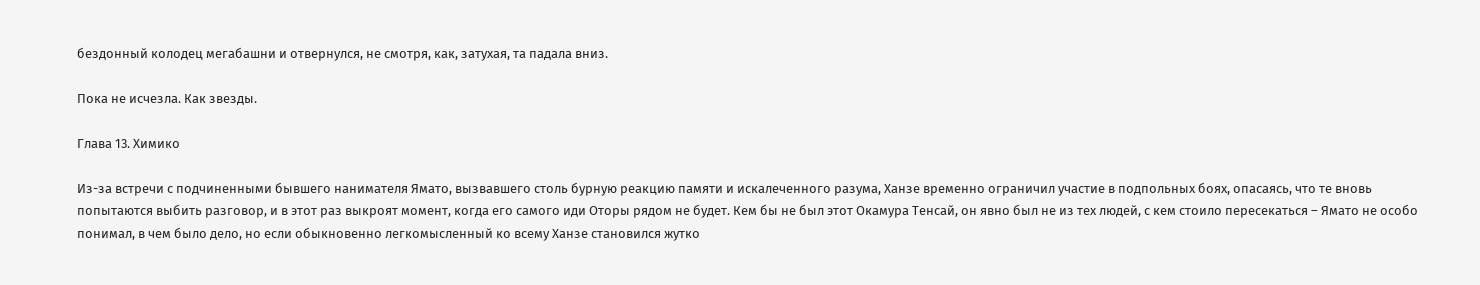бездонный колодец мегабашни и отвернулся, не смотря, как, затухая, та падала вниз.

Пока не исчезла. Как звезды.

Глава 13. Химико

Из-за встречи с подчиненными бывшего нанимателя Ямато, вызвавшего столь бурную реакцию памяти и искалеченного разума, Ханзе временно ограничил участие в подпольных боях, опасаясь, что те вновь попытаются выбить разговор, и в этот раз выкроят момент, когда его самого иди Оторы рядом не будет. Кем бы не был этот Окамура Тенсай, он явно был не из тех людей, с кем стоило пересекаться – Ямато не особо понимал, в чем было дело, но если обыкновенно легкомысленный ко всему Ханзе становился жутко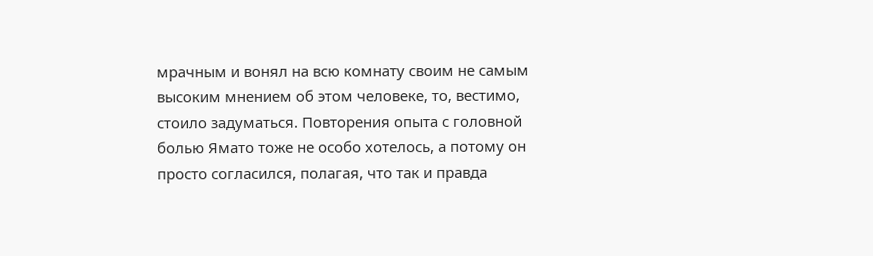мрачным и вонял на всю комнату своим не самым высоким мнением об этом человеке, то, вестимо, стоило задуматься. Повторения опыта с головной болью Ямато тоже не особо хотелось, а потому он просто согласился, полагая, что так и правда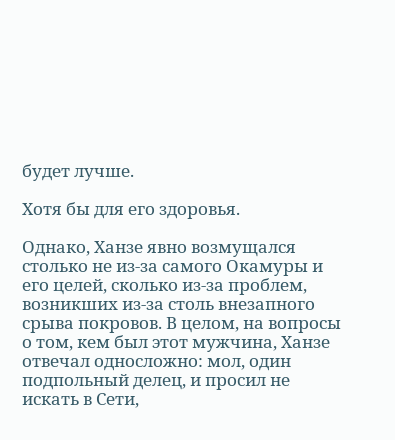будет лучше.

Хотя бы для его здоровья.

Однако, Ханзе явно возмущался столько не из-за самого Окамуры и его целей, сколько из-за проблем, возникших из-за столь внезапного срыва покровов. В целом, на вопросы о том, кем был этот мужчина, Ханзе отвечал односложно: мол, один подпольный делец, и просил не искать в Сети,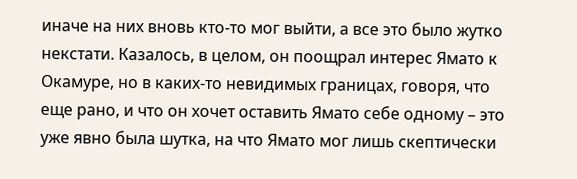иначе на них вновь кто-то мог выйти, а все это было жутко некстати. Казалось, в целом, он поощрал интерес Ямато к Окамуре, но в каких-то невидимых границах, говоря, что еще рано, и что он хочет оставить Ямато себе одному – это уже явно была шутка, на что Ямато мог лишь скептически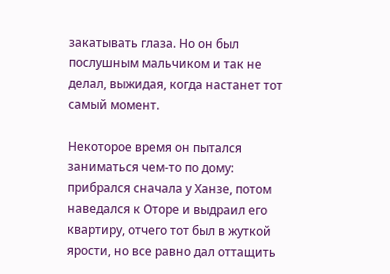закатывать глаза. Но он был послушным мальчиком и так не делал, выжидая, когда настанет тот самый момент.

Некоторое время он пытался заниматься чем-то по дому: прибрался сначала у Ханзе, потом наведался к Оторе и выдраил его квартиру, отчего тот был в жуткой ярости, но все равно дал оттащить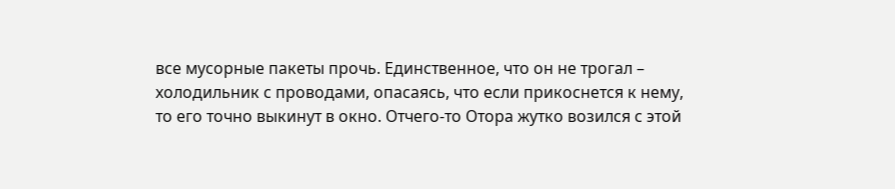все мусорные пакеты прочь. Единственное, что он не трогал – холодильник с проводами, опасаясь, что если прикоснется к нему, то его точно выкинут в окно. Отчего-то Отора жутко возился с этой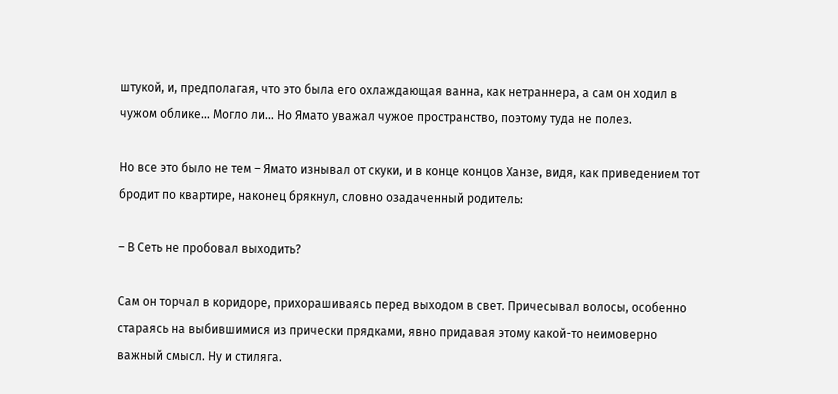штукой, и, предполагая, что это была его охлаждающая ванна, как нетраннера, а сам он ходил в чужом облике… Могло ли… Но Ямато уважал чужое пространство, поэтому туда не полез.

Но все это было не тем – Ямато изнывал от скуки, и в конце концов Ханзе, видя, как приведением тот бродит по квартире, наконец брякнул, словно озадаченный родитель:

– В Сеть не пробовал выходить?

Сам он торчал в коридоре, прихорашиваясь перед выходом в свет. Причесывал волосы, особенно стараясь на выбившимися из прически прядками, явно придавая этому какой-то неимоверно важный смысл. Ну и стиляга.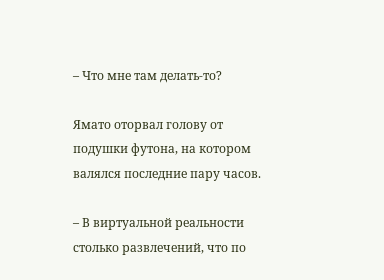– Что мне там делать-то?

Ямато оторвал голову от подушки футона, на котором валялся последние пару часов.

– В виртуальной реальности столько развлечений, что по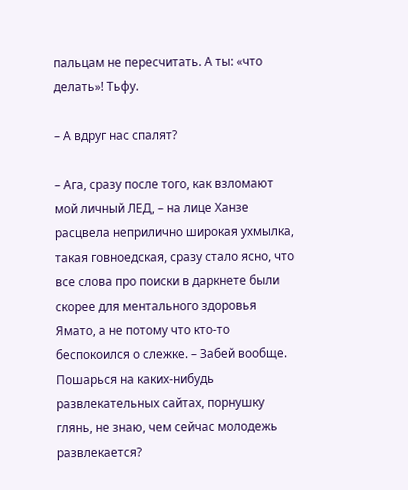пальцам не пересчитать. А ты: «что делать»! Тьфу.

– А вдруг нас спалят?

– Ага, сразу после того, как взломают мой личный ЛЕД, – на лице Ханзе расцвела неприлично широкая ухмылка, такая говноедская, сразу стало ясно, что все слова про поиски в даркнете были скорее для ментального здоровья Ямато, а не потому что кто-то беспокоился о слежке. – Забей вообще. Пошарься на каких-нибудь развлекательных сайтах, порнушку глянь, не знаю, чем сейчас молодежь развлекается?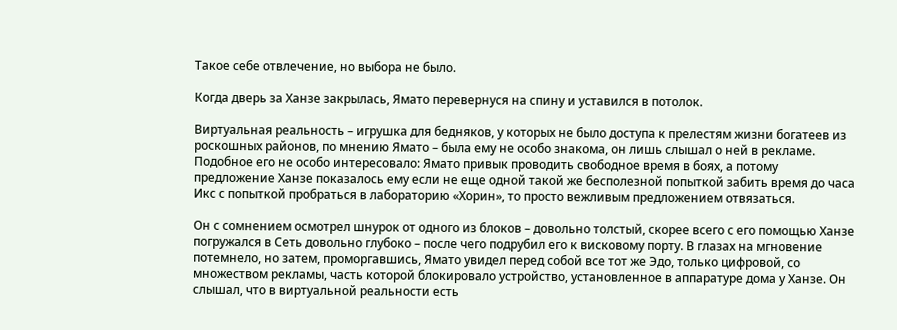Такое себе отвлечение, но выбора не было.

Когда дверь за Ханзе закрылась, Ямато перевернуся на спину и уставился в потолок.

Виртуальная реальность – игрушка для бедняков, у которых не было доступа к прелестям жизни богатеев из роскошных районов, по мнению Ямато – была ему не особо знакома, он лишь слышал о ней в рекламе. Подобное его не особо интересовало: Ямато привык проводить свободное время в боях, а потому предложение Ханзе показалось ему если не еще одной такой же бесполезной попыткой забить время до часа Икс с попыткой пробраться в лабораторию «Хорин», то просто вежливым предложением отвязаться.

Он с сомнением осмотрел шнурок от одного из блоков – довольно толстый, скорее всего с его помощью Ханзе погружался в Сеть довольно глубоко – после чего подрубил его к висковому порту. В глазах на мгновение потемнело, но затем, проморгавшись, Ямато увидел перед собой все тот же Эдо, только цифровой, со множеством рекламы, часть которой блокировало устройство, установленное в аппаратуре дома у Ханзе. Он слышал, что в виртуальной реальности есть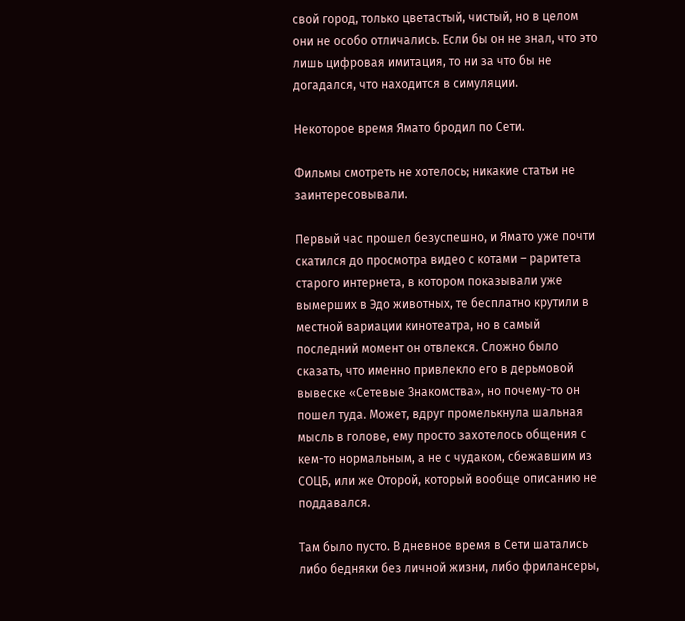свой город, только цветастый, чистый, но в целом они не особо отличались. Если бы он не знал, что это лишь цифровая имитация, то ни за что бы не догадался, что находится в симуляции.

Некоторое время Ямато бродил по Сети.

Фильмы смотреть не хотелось; никакие статьи не заинтересовывали.

Первый час прошел безуспешно, и Ямато уже почти скатился до просмотра видео с котами – раритета старого интернета, в котором показывали уже вымерших в Эдо животных, те бесплатно крутили в местной вариации кинотеатра, но в самый последний момент он отвлекся. Сложно было сказать, что именно привлекло его в дерьмовой вывеске «Сетевые Знакомства», но почему-то он пошел туда. Может, вдруг промелькнула шальная мысль в голове, ему просто захотелось общения с кем-то нормальным, а не с чудаком, сбежавшим из СОЦБ, или же Оторой, который вообще описанию не поддавался.

Там было пусто. В дневное время в Сети шатались либо бедняки без личной жизни, либо фрилансеры,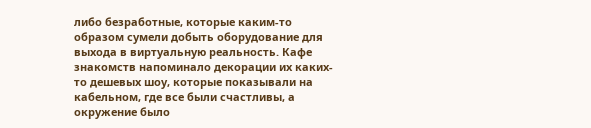либо безработные, которые каким-то образом сумели добыть оборудование для выхода в виртуальную реальность. Кафе знакомств напоминало декорации их каких-то дешевых шоу, которые показывали на кабельном, где все были счастливы, а окружение было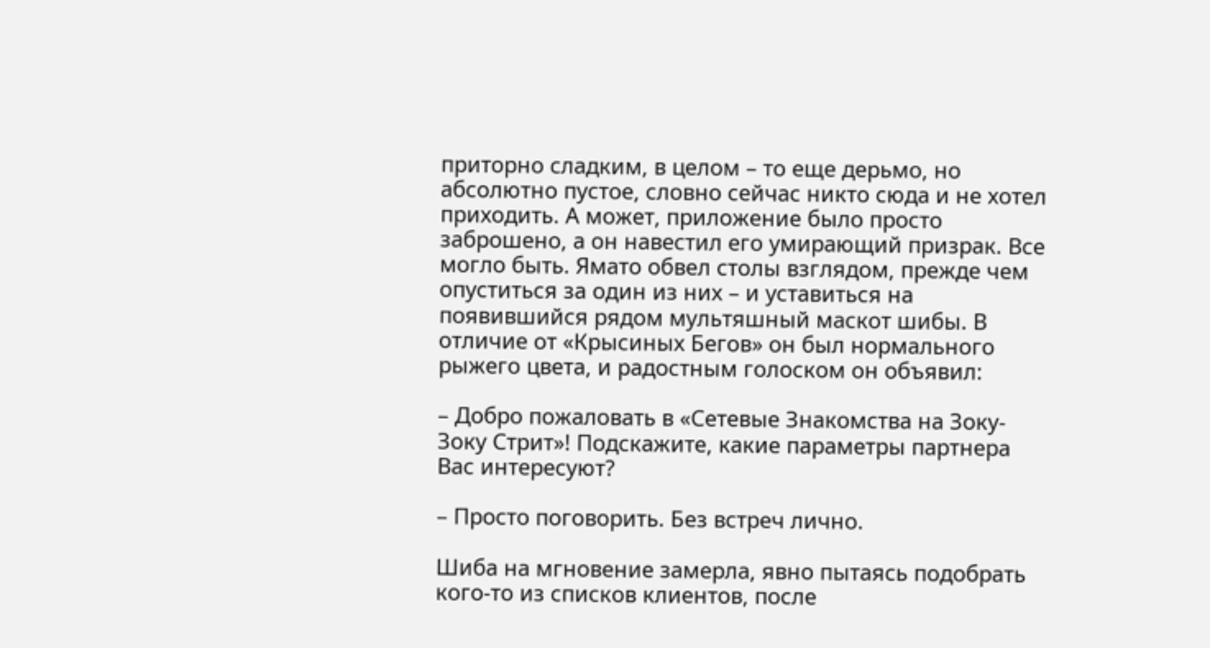приторно сладким, в целом – то еще дерьмо, но абсолютно пустое, словно сейчас никто сюда и не хотел приходить. А может, приложение было просто заброшено, а он навестил его умирающий призрак. Все могло быть. Ямато обвел столы взглядом, прежде чем опуститься за один из них – и уставиться на появившийся рядом мультяшный маскот шибы. В отличие от «Крысиных Бегов» он был нормального рыжего цвета, и радостным голоском он объявил:

– Добро пожаловать в «Сетевые Знакомства на Зоку-Зоку Стрит»! Подскажите, какие параметры партнера Вас интересуют?

– Просто поговорить. Без встреч лично.

Шиба на мгновение замерла, явно пытаясь подобрать кого-то из списков клиентов, после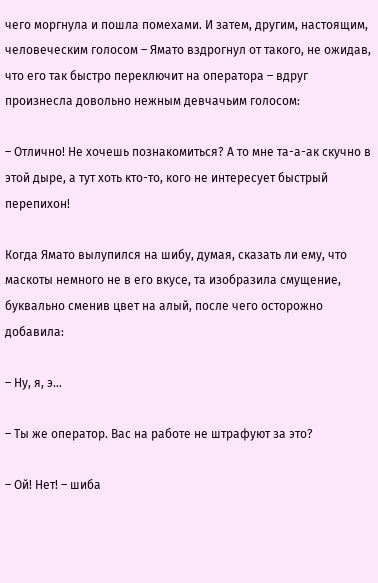чего моргнула и пошла помехами. И затем, другим, настоящим, человеческим голосом – Ямато вздрогнул от такого, не ожидав, что его так быстро переключит на оператора – вдруг произнесла довольно нежным девчачьим голосом:

– Отлично! Не хочешь познакомиться? А то мне та-а-ак скучно в этой дыре, а тут хоть кто-то, кого не интересует быстрый перепихон!

Когда Ямато вылупился на шибу, думая, сказать ли ему, что маскоты немного не в его вкусе, та изобразила смущение, буквально сменив цвет на алый, после чего осторожно добавила:

– Ну, я, э…

– Ты же оператор. Вас на работе не штрафуют за это?

– Ой! Нет! – шиба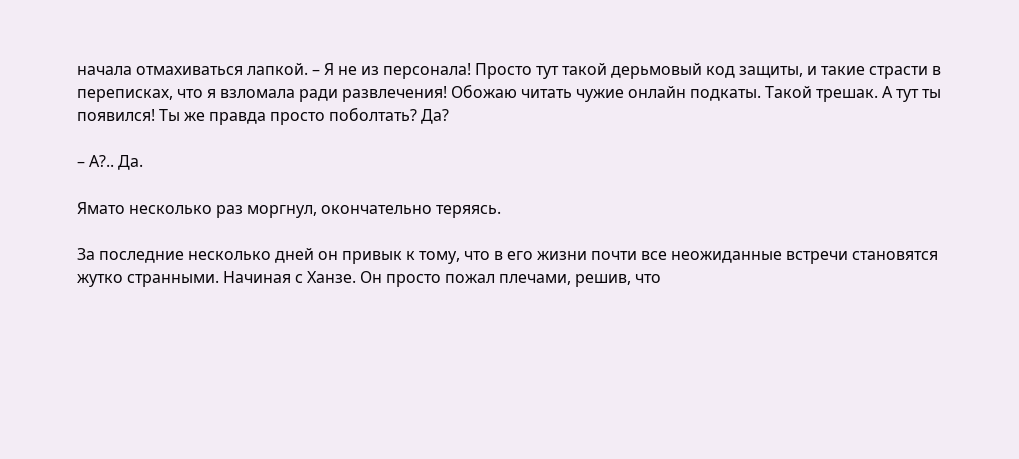начала отмахиваться лапкой. – Я не из персонала! Просто тут такой дерьмовый код защиты, и такие страсти в переписках, что я взломала ради развлечения! Обожаю читать чужие онлайн подкаты. Такой трешак. А тут ты появился! Ты же правда просто поболтать? Да?

– А?.. Да.

Ямато несколько раз моргнул, окончательно теряясь.

За последние несколько дней он привык к тому, что в его жизни почти все неожиданные встречи становятся жутко странными. Начиная с Ханзе. Он просто пожал плечами, решив, что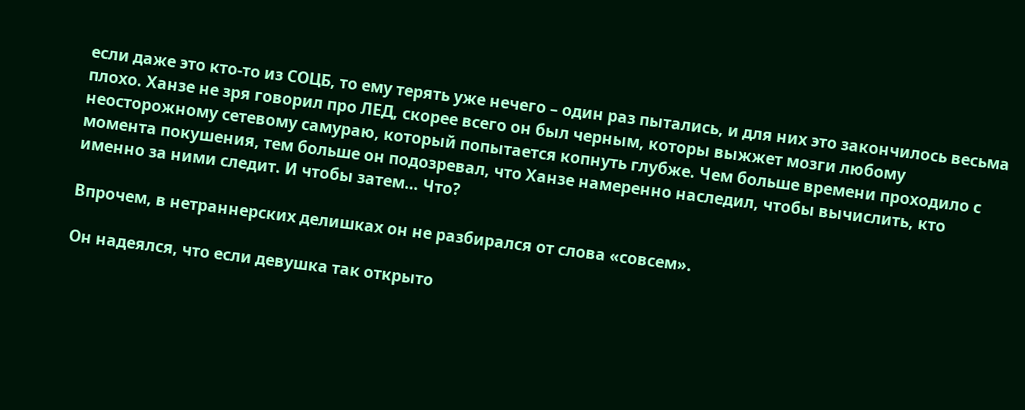если даже это кто-то из СОЦБ, то ему терять уже нечего – один раз пытались, и для них это закончилось весьма плохо. Ханзе не зря говорил про ЛЕД, скорее всего он был черным, которы выжжет мозги любому неосторожному сетевому самураю, который попытается копнуть глубже. Чем больше времени проходило с момента покушения, тем больше он подозревал, что Ханзе намеренно наследил, чтобы вычислить, кто именно за ними следит. И чтобы затем… Что?

Впрочем, в нетраннерских делишках он не разбирался от слова «совсем».

Он надеялся, что если девушка так открыто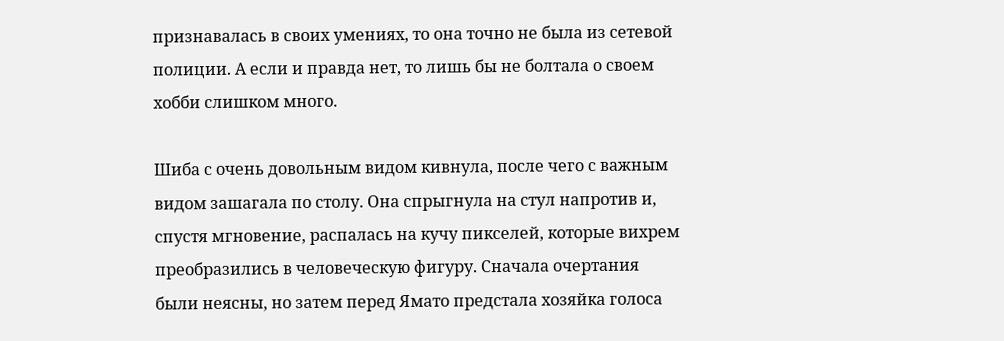признавалась в своих умениях, то она точно не была из сетевой полиции. А если и правда нет, то лишь бы не болтала о своем хобби слишком много.

Шиба с очень довольным видом кивнула, после чего с важным видом зашагала по столу. Она спрыгнула на стул напротив и, спустя мгновение, распалась на кучу пикселей, которые вихрем преобразились в человеческую фигуру. Сначала очертания были неясны, но затем перед Ямато предстала хозяйка голоса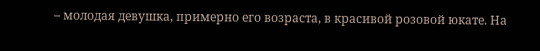– молодая девушка, примерно его возраста, в красивой розовой юкате. На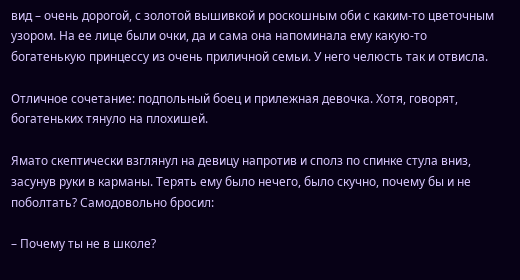вид – очень дорогой, с золотой вышивкой и роскошным оби с каким-то цветочным узором. На ее лице были очки, да и сама она напоминала ему какую-то богатенькую принцессу из очень приличной семьи. У него челюсть так и отвисла.

Отличное сочетание: подпольный боец и прилежная девочка. Хотя, говорят, богатеньких тянуло на плохишей.

Ямато скептически взглянул на девицу напротив и сполз по спинке стула вниз, засунув руки в карманы. Терять ему было нечего, было скучно, почему бы и не поболтать? Самодовольно бросил:

– Почему ты не в школе?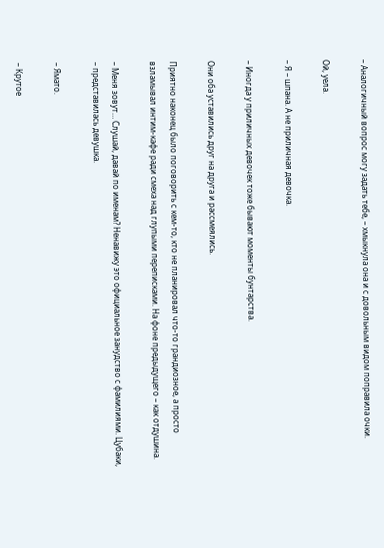– Аналогичный вопрос могу задать тебе, – хмыкнула она и с довольным видом поправила очки.

Ой, уела.

– Я – шпана. А не приличная девочка.

– Иногда у приличных девочек тоже бывают моменты бунтарства.

Они оба уставились друг на друга и рассмеялись.

Приятно наконец было поговорить с кем-то, кто не планировал что-то грандиозное, а просто взламывал интим-кафе ради смеха над глупыми переписками. На фоне предыдущего – как отдушина.

– Меня зовут… Слушай, давай по именам? Ненавижу это официальное занудство с фамилиями. Цубаки, – представилась девушка.

– Ямато.

– Крутое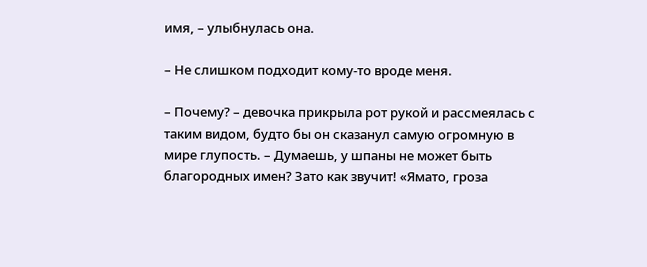имя, – улыбнулась она.

– Не слишком подходит кому-то вроде меня.

– Почему? – девочка прикрыла рот рукой и рассмеялась с таким видом, будто бы он сказанул самую огромную в мире глупость. – Думаешь, у шпаны не может быть благородных имен? Зато как звучит! «Ямато, гроза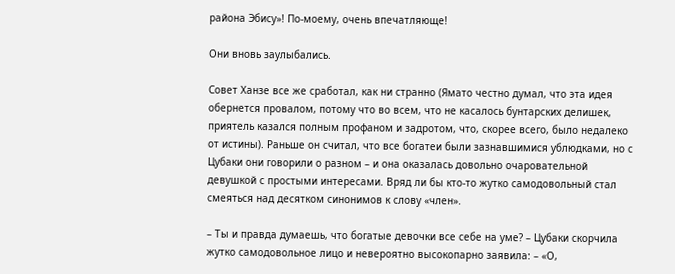района Эбису»! По-моему, очень впечатляюще!

Они вновь заулыбались.

Совет Ханзе все же сработал, как ни странно (Ямато честно думал, что эта идея обернется провалом, потому что во всем, что не касалось бунтарских делишек, приятель казался полным профаном и задротом, что, скорее всего, было недалеко от истины). Раньше он считал, что все богатеи были зазнавшимися ублюдками, но с Цубаки они говорили о разном – и она оказалась довольно очаровательной девушкой с простыми интересами. Вряд ли бы кто-то жутко самодовольный стал смеяться над десятком синонимов к слову «член».

– Ты и правда думаешь, что богатые девочки все себе на уме? – Цубаки скорчила жутко самодовольное лицо и невероятно высокопарно заявила: – «О,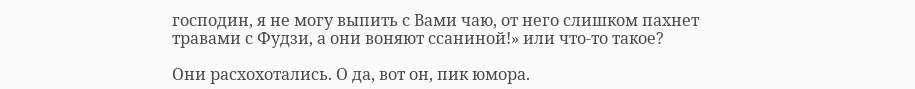господин, я не могу выпить с Вами чаю, от него слишком пахнет травами с Фудзи, а они воняют ссаниной!» или что-то такое?

Они расхохотались. О да, вот он, пик юмора.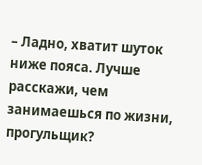– Ладно, хватит шуток ниже пояса. Лучше расскажи, чем занимаешься по жизни, прогульщик?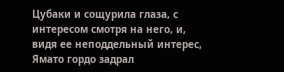Цубаки и сощурила глаза, с интересом смотря на него, и, видя ее неподдельный интерес, Ямато гордо задрал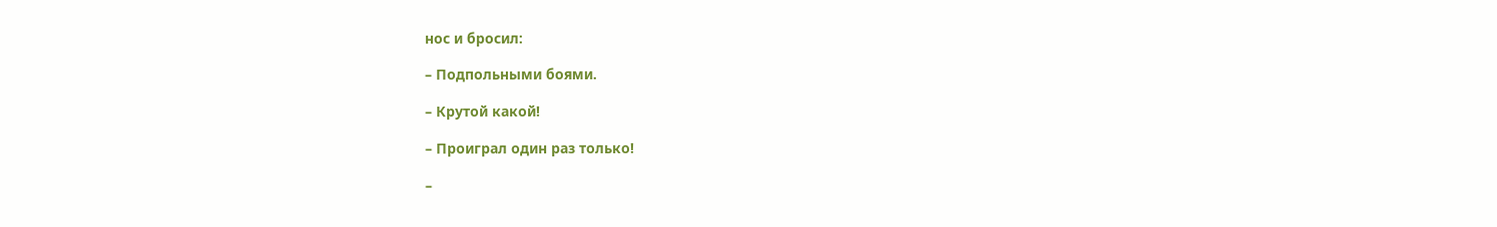нос и бросил:

– Подпольными боями.

– Крутой какой!

– Проиграл один раз только!

–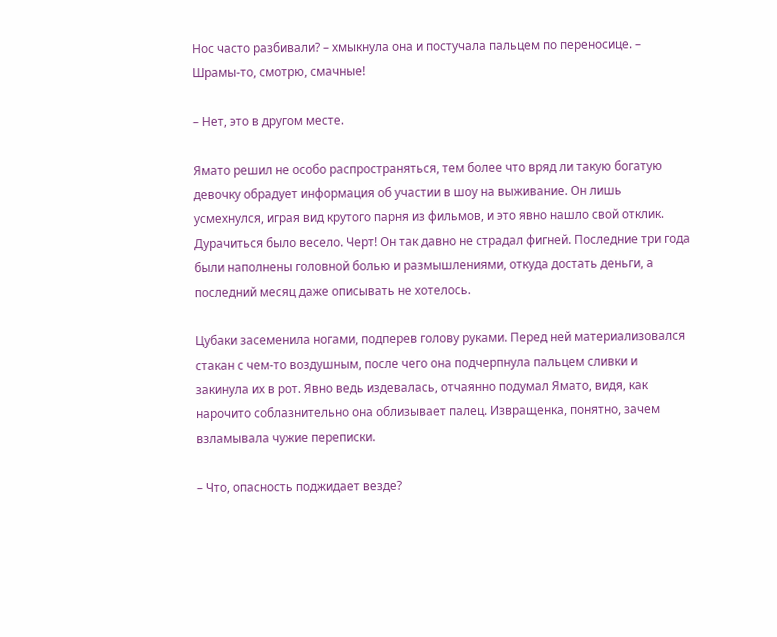Нос часто разбивали? – хмыкнула она и постучала пальцем по переносице. – Шрамы-то, смотрю, смачные!

– Нет, это в другом месте.

Ямато решил не особо распространяться, тем более что вряд ли такую богатую девочку обрадует информация об участии в шоу на выживание. Он лишь усмехнулся, играя вид крутого парня из фильмов, и это явно нашло свой отклик. Дурачиться было весело. Черт! Он так давно не страдал фигней. Последние три года были наполнены головной болью и размышлениями, откуда достать деньги, а последний месяц даже описывать не хотелось.

Цубаки засеменила ногами, подперев голову руками. Перед ней материализовался стакан с чем-то воздушным, после чего она подчерпнула пальцем сливки и закинула их в рот. Явно ведь издевалась, отчаянно подумал Ямато, видя, как нарочито соблазнительно она облизывает палец. Извращенка, понятно, зачем взламывала чужие переписки.

– Что, опасность поджидает везде?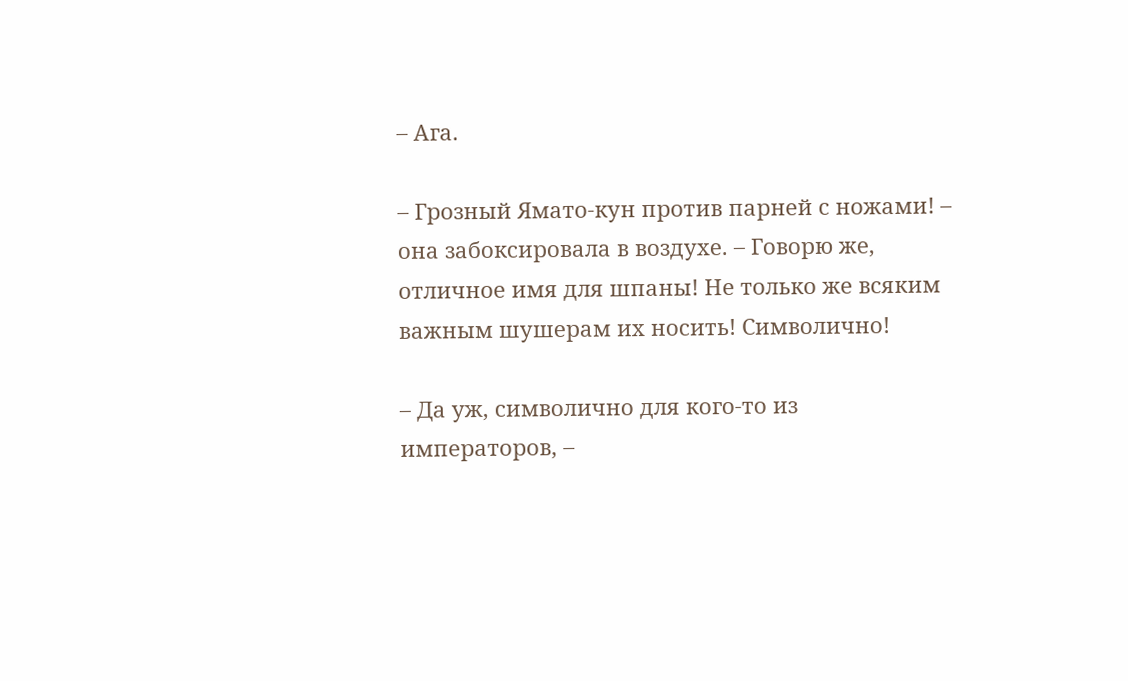– Ага.

– Грозный Ямато-кун против парней с ножами! – она забоксировала в воздухе. – Говорю же, отличное имя для шпаны! Не только же всяким важным шушерам их носить! Символично!

– Да уж, символично для кого-то из императоров, –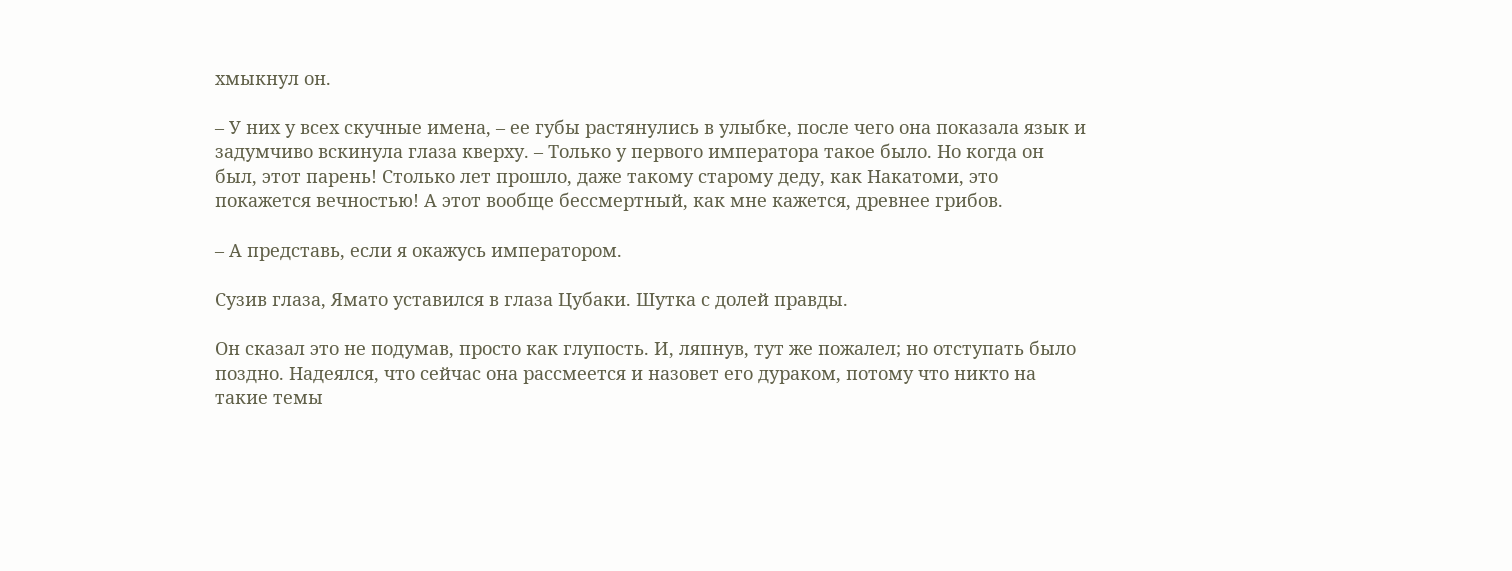хмыкнул он.

– У них у всех скучные имена, – ее губы растянулись в улыбке, после чего она показала язык и задумчиво вскинула глаза кверху. – Только у первого императора такое было. Но когда он был, этот парень! Столько лет прошло, даже такому старому деду, как Накатоми, это покажется вечностью! А этот вообще бессмертный, как мне кажется, древнее грибов.

– А представь, если я окажусь императором.

Сузив глаза, Ямато уставился в глаза Цубаки. Шутка с долей правды.

Он сказал это не подумав, просто как глупость. И, ляпнув, тут же пожалел; но отступать было поздно. Надеялся, что сейчас она рассмеется и назовет его дураком, потому что никто на такие темы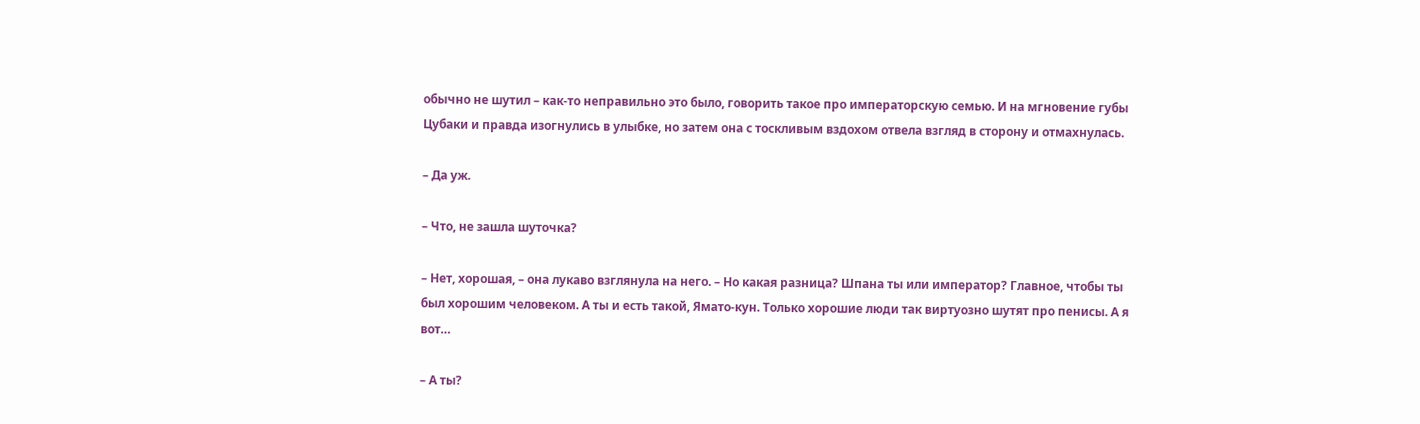обычно не шутил – как-то неправильно это было, говорить такое про императорскую семью. И на мгновение губы Цубаки и правда изогнулись в улыбке, но затем она с тоскливым вздохом отвела взгляд в сторону и отмахнулась.

– Да уж.

– Что, не зашла шуточка?

– Нет, хорошая, – она лукаво взглянула на него. – Но какая разница? Шпана ты или император? Главное, чтобы ты был хорошим человеком. А ты и есть такой, Ямато-кун. Только хорошие люди так виртуозно шутят про пенисы. А я вот…

– А ты?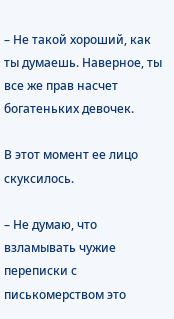– Не такой хороший, как ты думаешь. Наверное, ты все же прав насчет богатеньких девочек.

В этот момент ее лицо скуксилось.

– Не думаю, что взламывать чужие переписки с писькомерством это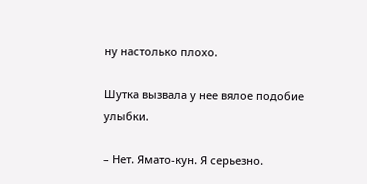ну настолько плохо.

Шутка вызвала у нее вялое подобие улыбки.

– Нет. Ямато-кун. Я серьезно.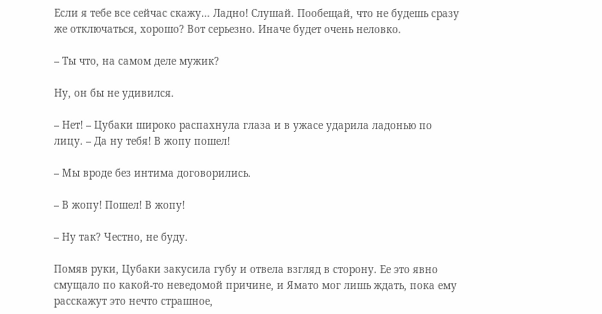Если я тебе все сейчас скажу… Ладно! Слушай. Пообещай, что не будешь сразу же отключаться, хорошо? Вот серьезно. Иначе будет очень неловко.

– Ты что, на самом деле мужик?

Ну, он бы не удивился.

– Нет! – Цубаки широко распахнула глаза и в ужасе ударила ладонью по лицу. – Да ну тебя! В жопу пошел!

– Мы вроде без интима договорились.

– В жопу! Пошел! В жопу!

– Ну так? Честно, не буду.

Помяв руки, Цубаки закусила губу и отвела взгляд в сторону. Ее это явно смущало по какой-то неведомой причине, и Ямато мог лишь ждать, пока ему расскажут это нечто страшное,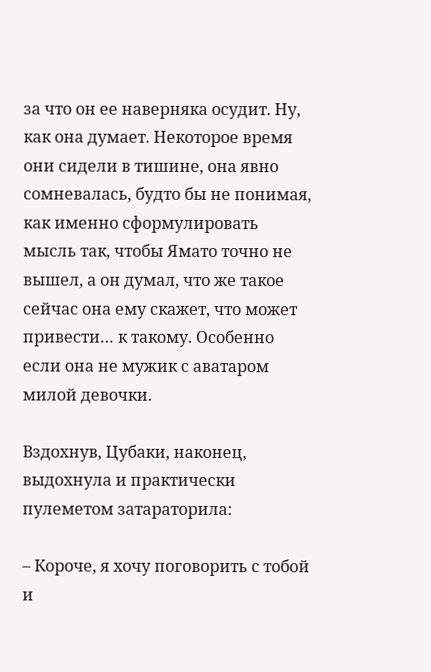за что он ее наверняка осудит. Ну, как она думает. Некоторое время они сидели в тишине, она явно сомневалась, будто бы не понимая, как именно сформулировать мысль так, чтобы Ямато точно не вышел, а он думал, что же такое сейчас она ему скажет, что может привести… к такому. Особенно если она не мужик с аватаром милой девочки.

Вздохнув, Цубаки, наконец, выдохнула и практически пулеметом затараторила:

– Короче, я хочу поговорить с тобой и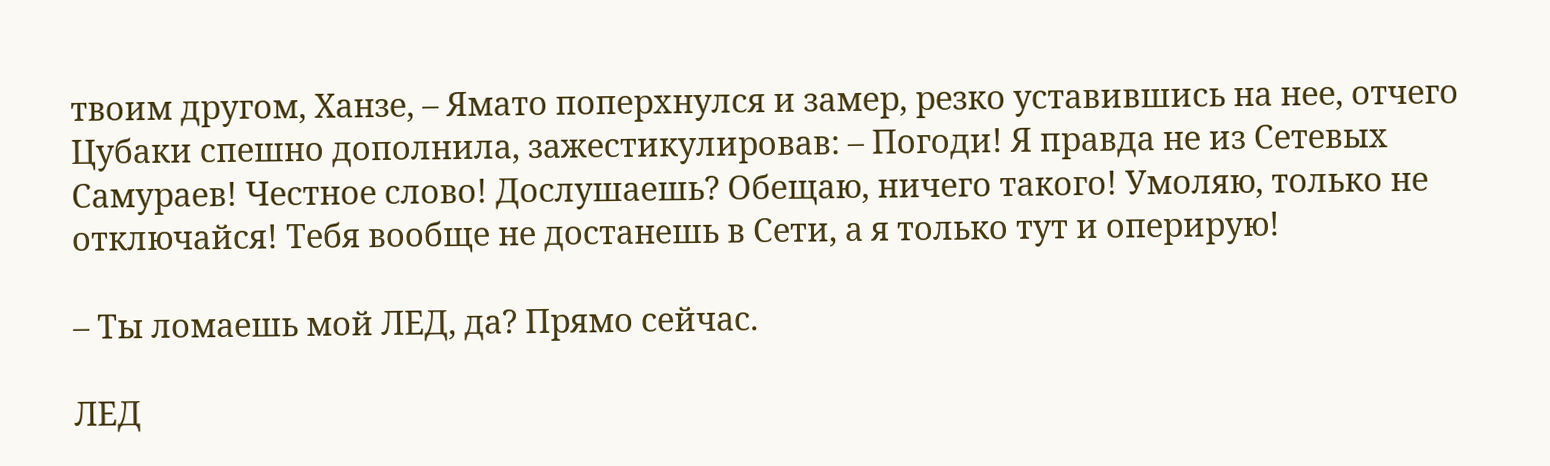твоим другом, Ханзе, – Ямато поперхнулся и замер, резко уставившись на нее, отчего Цубаки спешно дополнила, зажестикулировав: – Погоди! Я правда не из Сетевых Самураев! Честное слово! Дослушаешь? Обещаю, ничего такого! Умоляю, только не отключайся! Тебя вообще не достанешь в Сети, а я только тут и оперирую!

– Ты ломаешь мой ЛЕД, да? Прямо сейчас.

ЛЕД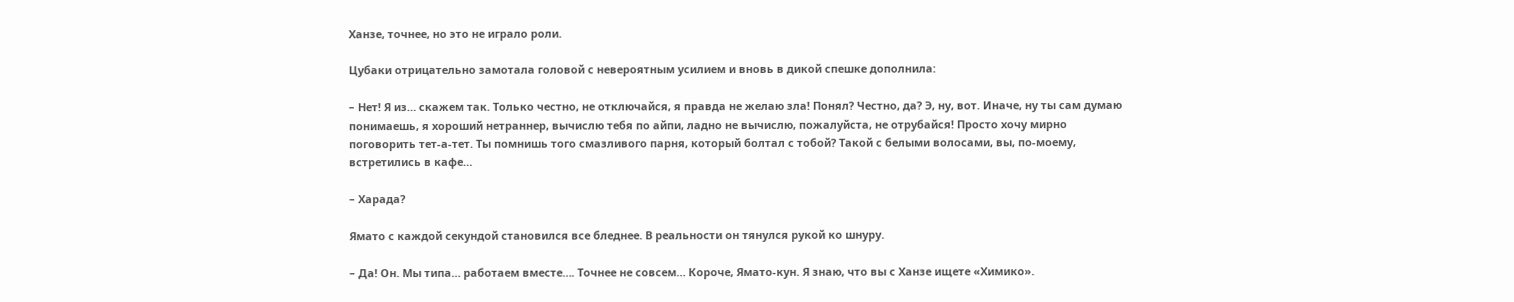Ханзе, точнее, но это не играло роли.

Цубаки отрицательно замотала головой с невероятным усилием и вновь в дикой спешке дополнила:

– Нет! Я из… скажем так. Только честно, не отключайся, я правда не желаю зла! Понял? Честно, да? Э, ну, вот. Иначе, ну ты сам думаю понимаешь, я хороший нетраннер, вычислю тебя по айпи, ладно не вычислю, пожалуйста, не отрубайся! Просто хочу мирно поговорить тет-а-тет. Ты помнишь того смазливого парня, который болтал с тобой? Такой с белыми волосами, вы, по-моему, встретились в кафе…

– Харада?

Ямато с каждой секундой становился все бледнее. В реальности он тянулся рукой ко шнуру.

– Да! Он. Мы типа… работаем вместе…. Точнее не совсем… Короче, Ямато-кун. Я знаю, что вы с Ханзе ищете «Химико».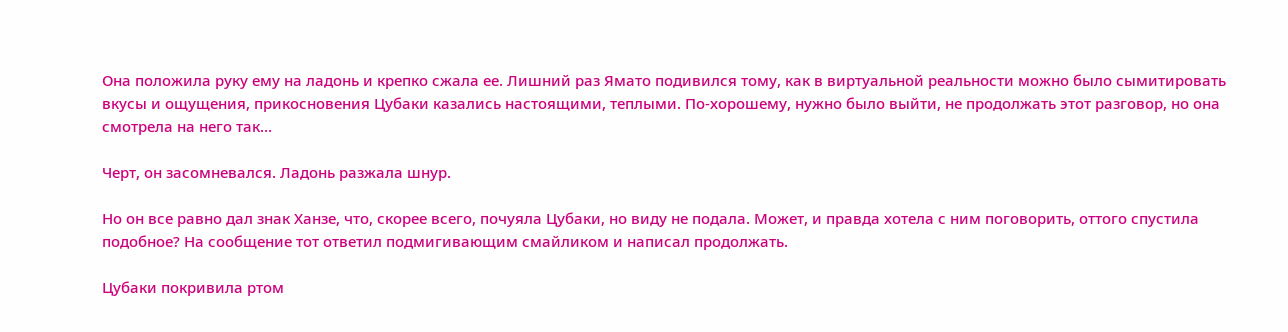Она положила руку ему на ладонь и крепко сжала ее. Лишний раз Ямато подивился тому, как в виртуальной реальности можно было сымитировать вкусы и ощущения, прикосновения Цубаки казались настоящими, теплыми. По-хорошему, нужно было выйти, не продолжать этот разговор, но она смотрела на него так…

Черт, он засомневался. Ладонь разжала шнур.

Но он все равно дал знак Ханзе, что, скорее всего, почуяла Цубаки, но виду не подала. Может, и правда хотела с ним поговорить, оттого спустила подобное? На сообщение тот ответил подмигивающим смайликом и написал продолжать.

Цубаки покривила ртом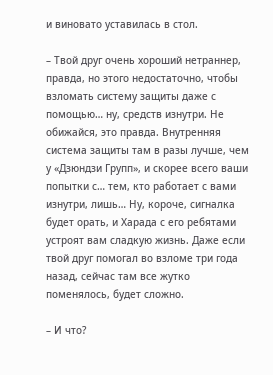и виновато уставилась в стол.

– Твой друг очень хороший нетраннер, правда, но этого недостаточно, чтобы взломать систему защиты даже с помощью… ну, средств изнутри. Не обижайся, это правда. Внутренняя система защиты там в разы лучше, чем у «Дзюндзи Групп», и скорее всего ваши попытки с… тем, кто работает с вами изнутри, лишь… Ну, короче, сигналка будет орать, и Харада с его ребятами устроят вам сладкую жизнь. Даже если твой друг помогал во взломе три года назад, сейчас там все жутко поменялось, будет сложно.

– И что?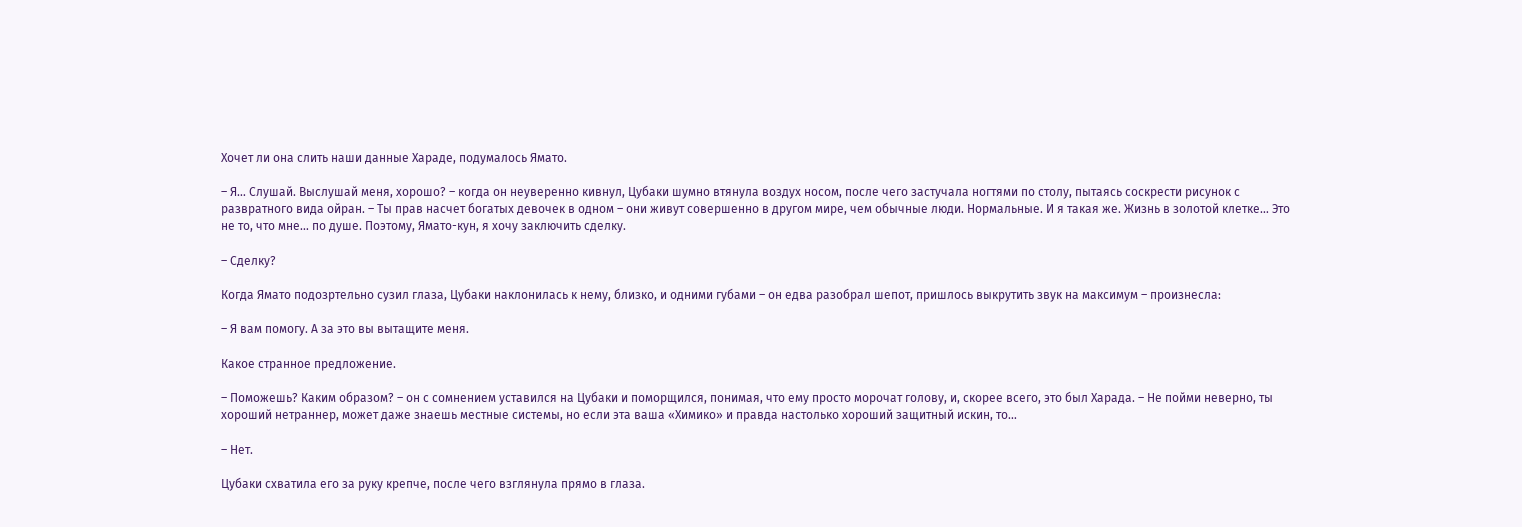Хочет ли она слить наши данные Хараде, подумалось Ямато.

– Я… Слушай. Выслушай меня, хорошо? – когда он неуверенно кивнул, Цубаки шумно втянула воздух носом, после чего застучала ногтями по столу, пытаясь соскрести рисунок с развратного вида ойран. – Ты прав насчет богатых девочек в одном – они живут совершенно в другом мире, чем обычные люди. Нормальные. И я такая же. Жизнь в золотой клетке… Это не то, что мне… по душе. Поэтому, Ямато-кун, я хочу заключить сделку.

– Сделку?

Когда Ямато подозртельно сузил глаза, Цубаки наклонилась к нему, близко, и одними губами – он едва разобрал шепот, пришлось выкрутить звук на максимум – произнесла:

– Я вам помогу. А за это вы вытащите меня.

Какое странное предложение.

– Поможешь? Каким образом? – он с сомнением уставился на Цубаки и поморщился, понимая, что ему просто морочат голову, и, скорее всего, это был Харада. – Не пойми неверно, ты хороший нетраннер, может даже знаешь местные системы, но если эта ваша «Химико» и правда настолько хороший защитный искин, то…

– Нет.

Цубаки схватила его за руку крепче, после чего взглянула прямо в глаза.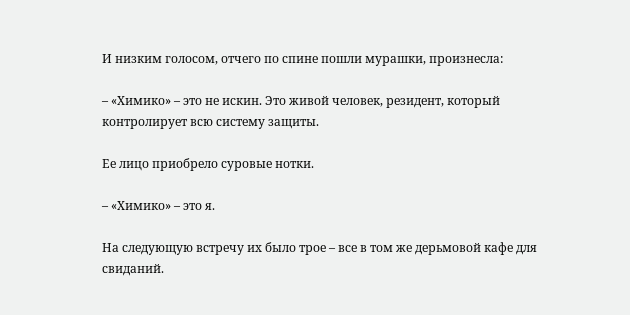И низким голосом, отчего по спине пошли мурашки, произнесла:

– «Химико» – это не искин. Это живой человек, резидент, который контролирует всю систему защиты.

Ее лицо приобрело суровые нотки.

– «Химико» – это я.

На следующую встречу их было трое – все в том же дерьмовой кафе для свиданий.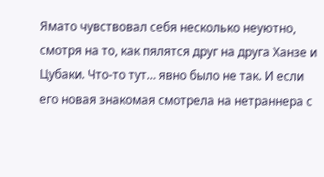Ямато чувствовал себя несколько неуютно, смотря на то, как пялятся друг на друга Ханзе и Цубаки. Что-то тут… явно было не так. И если его новая знакомая смотрела на нетраннера с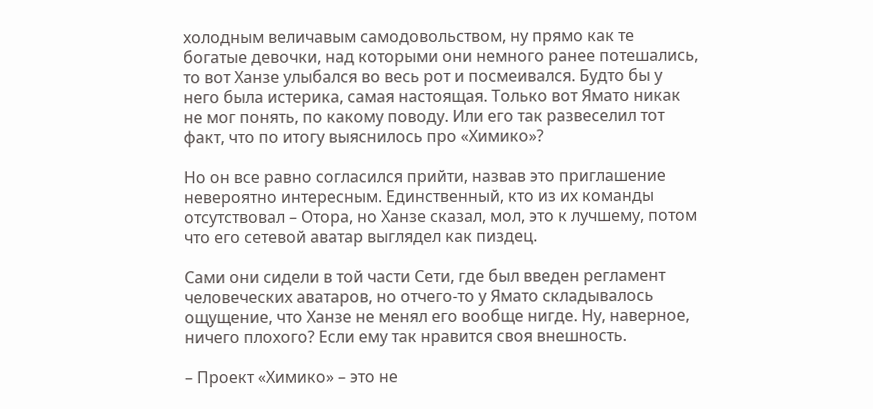холодным величавым самодовольством, ну прямо как те богатые девочки, над которыми они немного ранее потешались, то вот Ханзе улыбался во весь рот и посмеивался. Будто бы у него была истерика, самая настоящая. Только вот Ямато никак не мог понять, по какому поводу. Или его так развеселил тот факт, что по итогу выяснилось про «Химико»?

Но он все равно согласился прийти, назвав это приглашение невероятно интересным. Единственный, кто из их команды отсутствовал – Отора, но Ханзе сказал, мол, это к лучшему, потом что его сетевой аватар выглядел как пиздец.

Сами они сидели в той части Сети, где был введен регламент человеческих аватаров, но отчего-то у Ямато складывалось ощущение, что Ханзе не менял его вообще нигде. Ну, наверное, ничего плохого? Если ему так нравится своя внешность.

– Проект «Химико» – это не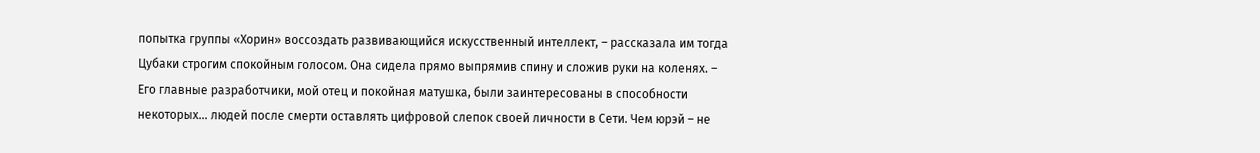попытка группы «Хорин» воссоздать развивающийся искусственный интеллект, – рассказала им тогда Цубаки строгим спокойным голосом. Она сидела прямо выпрямив спину и сложив руки на коленях. – Его главные разработчики, мой отец и покойная матушка, были заинтересованы в способности некоторых… людей после смерти оставлять цифровой слепок своей личности в Сети. Чем юрэй – не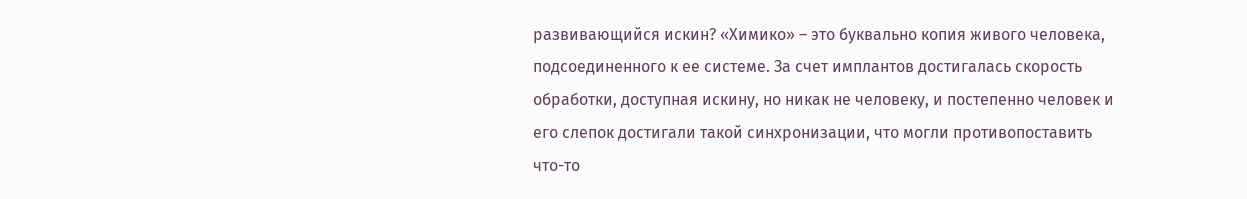развивающийся искин? «Химико» – это буквально копия живого человека, подсоединенного к ее системе. За счет имплантов достигалась скорость обработки, доступная искину, но никак не человеку, и постепенно человек и его слепок достигали такой синхронизации, что могли противопоставить что-то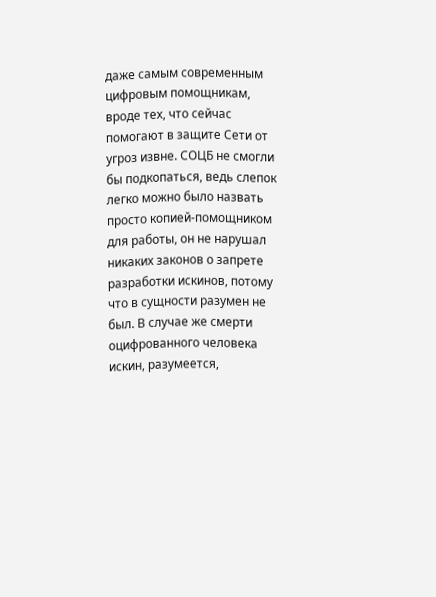даже самым современным цифровым помощникам, вроде тех, что сейчас помогают в защите Сети от угроз извне. СОЦБ не смогли бы подкопаться, ведь слепок легко можно было назвать просто копией-помощником для работы, он не нарушал никаких законов о запрете разработки искинов, потому что в сущности разумен не был. В случае же смерти оцифрованного человека искин, разумеется,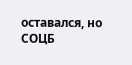оставался, но СОЦБ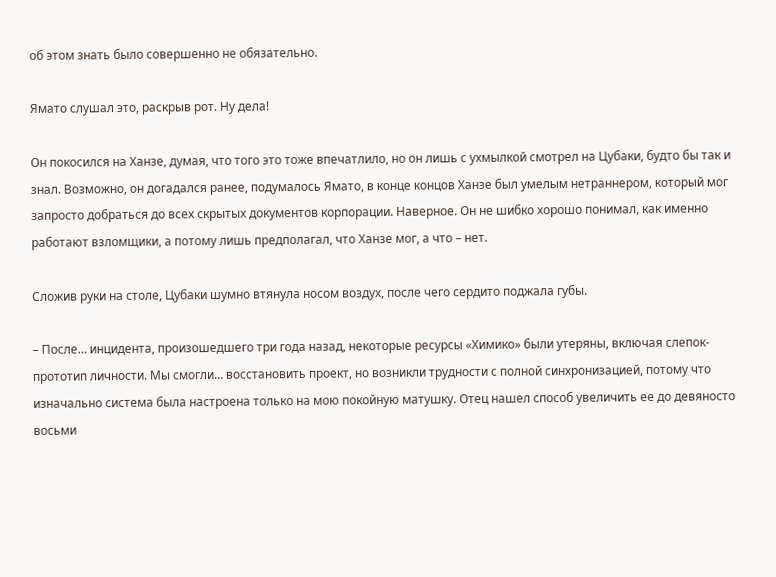об этом знать было совершенно не обязательно.

Ямато слушал это, раскрыв рот. Ну дела!

Он покосился на Ханзе, думая, что того это тоже впечатлило, но он лишь с ухмылкой смотрел на Цубаки, будто бы так и знал. Возможно, он догадался ранее, подумалось Ямато, в конце концов Ханзе был умелым нетраннером, который мог запросто добраться до всех скрытых документов корпорации. Наверное. Он не шибко хорошо понимал, как именно работают взломщики, а потому лишь предполагал, что Ханзе мог, а что – нет.

Сложив руки на столе, Цубаки шумно втянула носом воздух, после чего сердито поджала губы.

– После… инцидента, произошедшего три года назад, некоторые ресурсы «Химико» были утеряны, включая слепок-прототип личности. Мы смогли… восстановить проект, но возникли трудности с полной синхронизацией, потому что изначально система была настроена только на мою покойную матушку. Отец нашел способ увеличить ее до девяносто восьми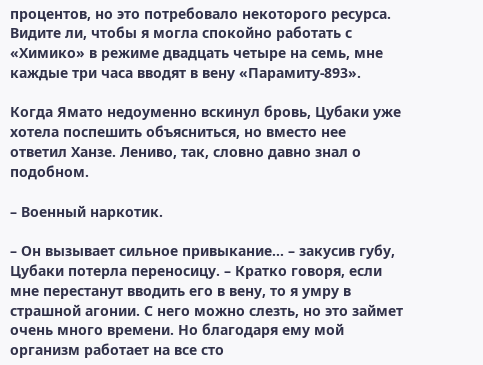процентов, но это потребовало некоторого ресурса. Видите ли, чтобы я могла спокойно работать с «Химико» в режиме двадцать четыре на семь, мне каждые три часа вводят в вену «Парамиту-893».

Когда Ямато недоуменно вскинул бровь, Цубаки уже хотела поспешить объясниться, но вместо нее ответил Ханзе. Лениво, так, словно давно знал о подобном.

– Военный наркотик.

– Он вызывает сильное привыкание… – закусив губу, Цубаки потерла переносицу. – Кратко говоря, если мне перестанут вводить его в вену, то я умру в страшной агонии. С него можно слезть, но это займет очень много времени. Но благодаря ему мой организм работает на все сто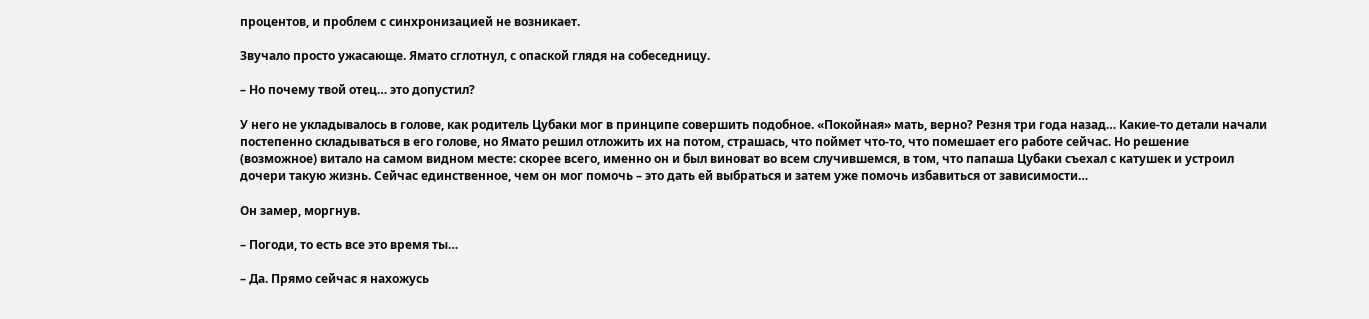процентов, и проблем с синхронизацией не возникает.

Звучало просто ужасающе. Ямато сглотнул, с опаской глядя на собеседницу.

– Но почему твой отец… это допустил?

У него не укладывалось в голове, как родитель Цубаки мог в принципе совершить подобное. «Покойная» мать, верно? Резня три года назад… Какие-то детали начали постепенно складываться в его голове, но Ямато решил отложить их на потом, страшась, что поймет что-то, что помешает его работе сейчас. Но решение (возможное) витало на самом видном месте: скорее всего, именно он и был виноват во всем случившемся, в том, что папаша Цубаки съехал с катушек и устроил дочери такую жизнь. Сейчас единственное, чем он мог помочь – это дать ей выбраться и затем уже помочь избавиться от зависимости…

Он замер, моргнув.

– Погоди, то есть все это время ты…

– Да. Прямо сейчас я нахожусь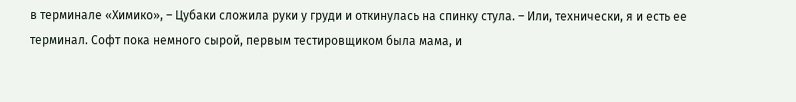в терминале «Химико», – Цубаки сложила руки у груди и откинулась на спинку стула. – Или, технически, я и есть ее терминал. Софт пока немного сырой, первым тестировщиком была мама, и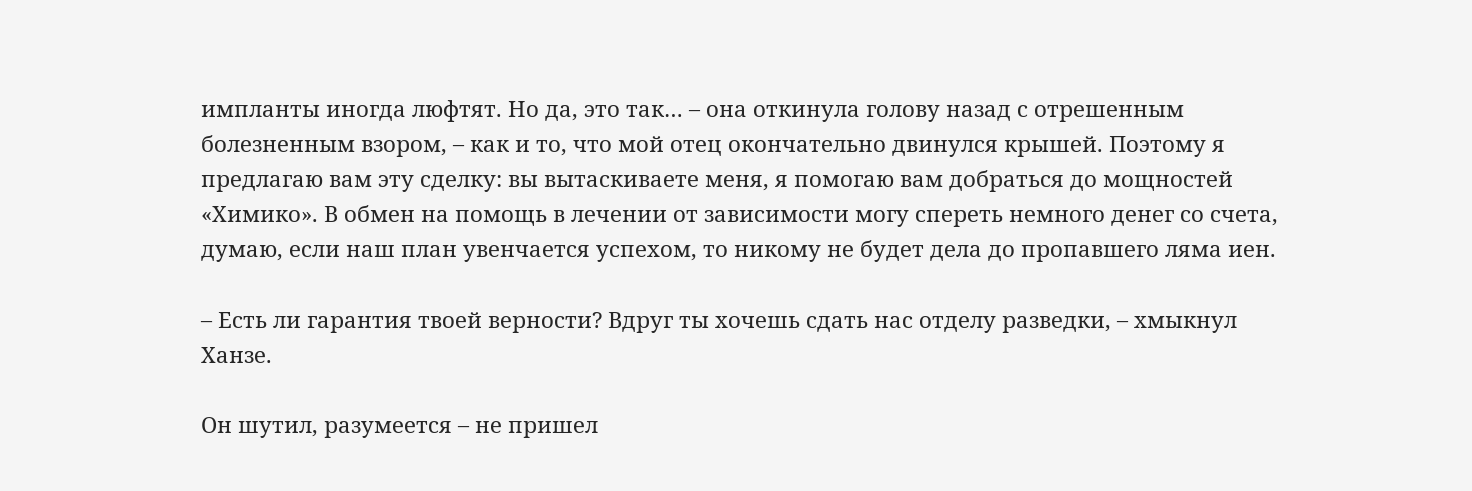импланты иногда люфтят. Но да, это так… – она откинула голову назад с отрешенным болезненным взором, – как и то, что мой отец окончательно двинулся крышей. Поэтому я предлагаю вам эту сделку: вы вытаскиваете меня, я помогаю вам добраться до мощностей «Химико». В обмен на помощь в лечении от зависимости могу спереть немного денег со счета, думаю, если наш план увенчается успехом, то никому не будет дела до пропавшего ляма иен.

– Есть ли гарантия твоей верности? Вдруг ты хочешь сдать нас отделу разведки, – хмыкнул Ханзе.

Он шутил, разумеется – не пришел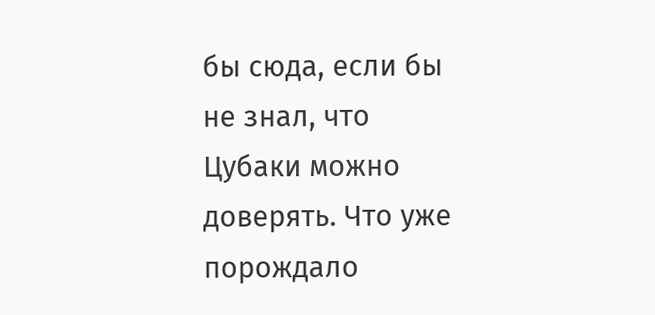бы сюда, если бы не знал, что Цубаки можно доверять. Что уже порождало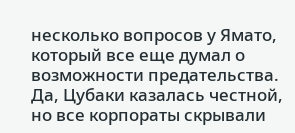несколько вопросов у Ямато, который все еще думал о возможности предательства. Да, Цубаки казалась честной, но все корпораты скрывали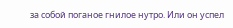за собой поганое гнилое нутро. Или он успел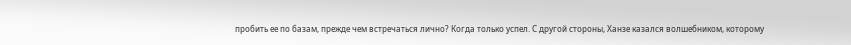пробить ее по базам, прежде чем встречаться лично? Когда только успел. С другой стороны, Ханзе казался волшебником, которому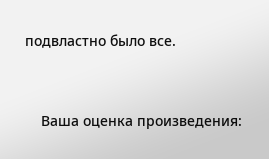подвластно было все.


    Ваша оценка произведения: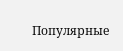Популярные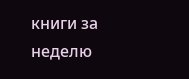книги за неделю